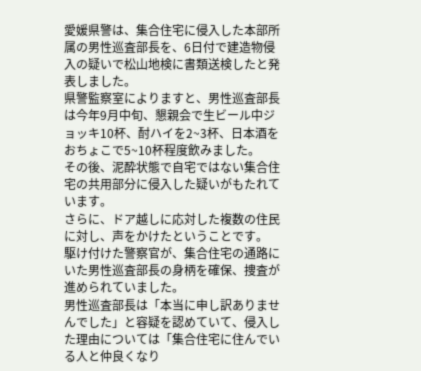愛媛県警は、集合住宅に侵入した本部所属の男性巡査部長を、6日付で建造物侵入の疑いで松山地検に書類送検したと発表しました。
県警監察室によりますと、男性巡査部長は今年9月中旬、懇親会で生ビール中ジョッキ10杯、酎ハイを2~3杯、日本酒をおちょこで5~10杯程度飲みました。
その後、泥酔状態で自宅ではない集合住宅の共用部分に侵入した疑いがもたれています。
さらに、ドア越しに応対した複数の住民に対し、声をかけたということです。
駆け付けた警察官が、集合住宅の通路にいた男性巡査部長の身柄を確保、捜査が進められていました。
男性巡査部長は「本当に申し訳ありませんでした」と容疑を認めていて、侵入した理由については「集合住宅に住んでいる人と仲良くなり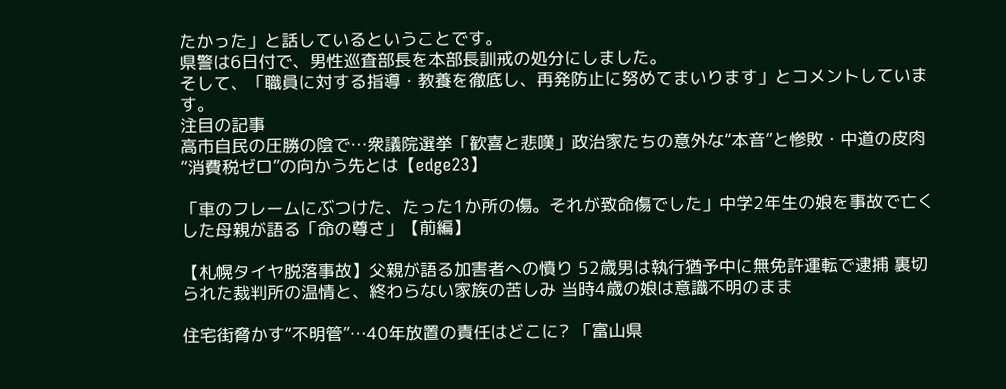たかった」と話しているということです。
県警は6日付で、男性巡査部長を本部長訓戒の処分にしました。
そして、「職員に対する指導・教養を徹底し、再発防止に努めてまいります」とコメントしています。
注目の記事
高市自民の圧勝の陰で…衆議院選挙「歓喜と悲嘆」政治家たちの意外な“本音”と惨敗・中道の皮肉 “消費税ゼロ”の向かう先とは【edge23】

「車のフレームにぶつけた、たった1か所の傷。それが致命傷でした」中学2年生の娘を事故で亡くした母親が語る「命の尊さ」【前編】

【札幌タイヤ脱落事故】父親が語る加害者への憤り 52歳男は執行猶予中に無免許運転で逮捕 裏切られた裁判所の温情と、終わらない家族の苦しみ 当時4歳の娘は意識不明のまま

住宅街脅かす“不明管”…40年放置の責任はどこに? 「富山県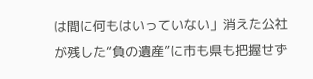は間に何もはいっていない」消えた公社が残した“負の遺産”に市も県も把握せず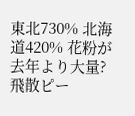東北730% 北海道420% 花粉が去年より大量? 飛散ピー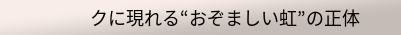クに現れる“おぞましい虹”の正体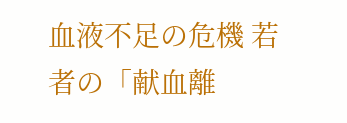血液不足の危機 若者の「献血離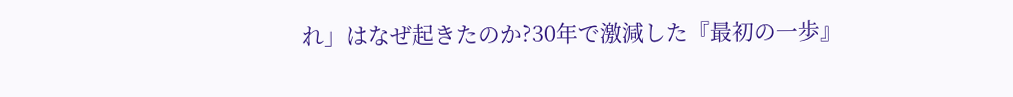れ」はなぜ起きたのか?30年で激減した『最初の一歩』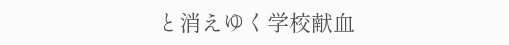と消えゆく学校献血